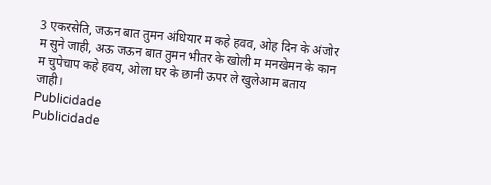3 एकरसेति, जऊन बात तुमन अंधियार म कहे हवव, ओह दिन के अंजोर म सुने जाही, अऊ जऊन बात तुमन भीतर के खोली म मनखेमन के कान म चुपेचाप कहे हवय, ओला घर के छानी ऊपर ले खुलेआम बताय जाही।
Publicidade
Publicidade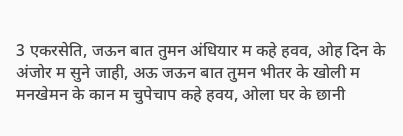3 एकरसेति, जऊन बात तुमन अंधियार म कहे हवव, ओह दिन के अंजोर म सुने जाही, अऊ जऊन बात तुमन भीतर के खोली म मनखेमन के कान म चुपेचाप कहे हवय, ओला घर के छानी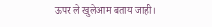ऊपर ले खुलेआम बताय जाही।